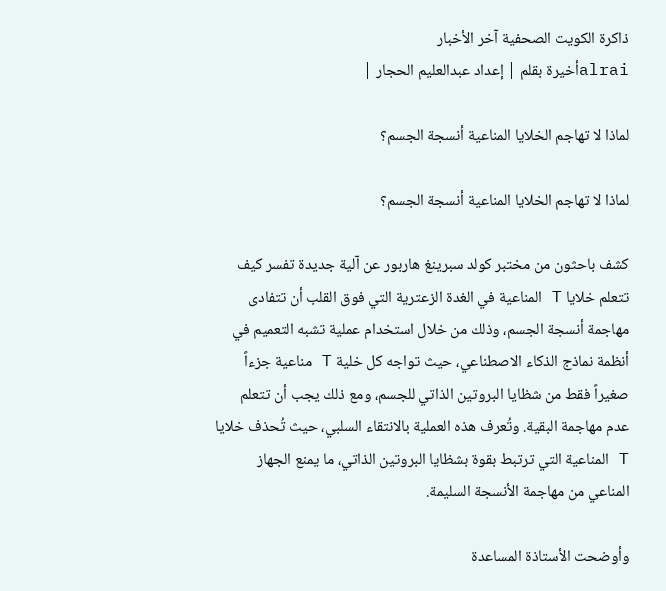ذاكرة الكويت الصحفية آخر الأخبار
alraiأخيرة بقلم | إعداد عبدالعليم الحجار |

لماذا لا تهاجم الخلايا المناعية أنسجة الجسم؟

لماذا لا تهاجم الخلايا المناعية أنسجة الجسم؟

كشف باحثون من مختبر كولد سبرينغ هاربور عن آلية جديدة تفسر كيف تتعلم خلايا T المناعية في الغدة الزعترية التي فوق القلب أن تتفادى مهاجمة أنسجة الجسم، وذلك من خلال استخدام عملية تشبه التعميم في أنظمة نماذج الذكاء الاصطناعي، حيث تواجه كل خلية T مناعية جزءاً صغيراً فقط من شظايا البروتين الذاتي للجسم، ومع ذلك يجب أن تتعلم عدم مهاجمة البقية. وتُعرف هذه العملية بالانتقاء السلبي، حيث تُحذف خلايا T المناعية التي ترتبط بقوة بشظايا البروتين الذاتي، ما يمنع الجهاز المناعي من مهاجمة الأنسجة السليمة.

وأوضحت الأستاذة المساعدة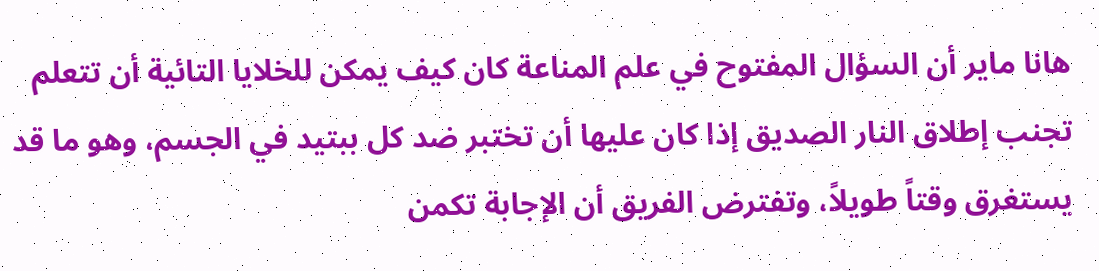هانا ماير أن السؤال المفتوح في علم المناعة كان كيف يمكن للخلايا التائية أن تتعلم تجنب إطلاق النار الصديق إذا كان عليها أن تختبر ضد كل ببتيد في الجسم، وهو ما قد يستغرق وقتاً طويلاً، وتفترض الفريق أن الإجابة تكمن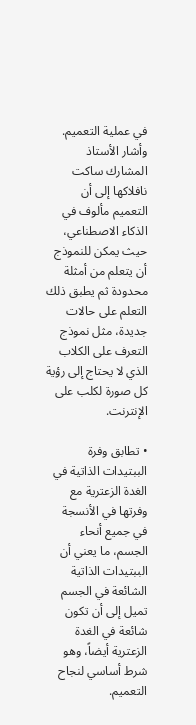في عملية التعميم. وأشار الأستاذ المشارك ساكت نافلاكها إلى أن التعميم مألوف في الذكاء الاصطناعي، حيث يمكن للنموذج أن يتعلم من أمثلة محدودة ثم يطبق ذلك التعلم على حالات جديدة، مثل نموذج التعرف على الكلاب الذي لا يحتاج إلى رؤية كل صورة لكلب على الإنترنت.

• تطابق وفرة الببتيدات الذاتية في الغدة الزعترية مع وفرتها في الأنسجة في جميع أنحاء الجسم، ما يعني أن الببتيدات الذاتية الشائعة في الجسم تميل إلى أن تكون شائعة في الغدة الزعترية أيضاً، وهو شرط أساسي لنجاح التعميم.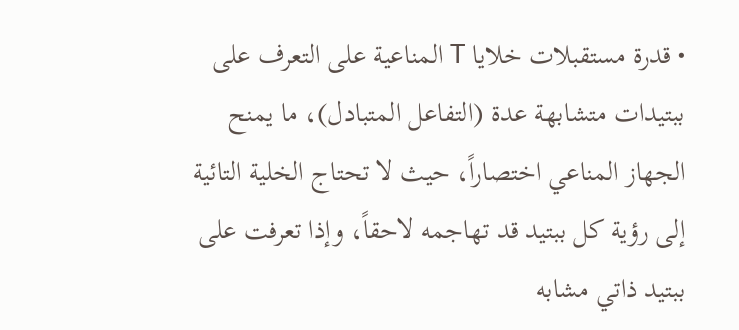• قدرة مستقبلات خلايا T المناعية على التعرف على ببتيدات متشابهة عدة (التفاعل المتبادل)، ما يمنح الجهاز المناعي اختصاراً، حيث لا تحتاج الخلية التائية إلى رؤية كل ببتيد قد تهاجمه لاحقاً، وإذا تعرفت على ببتيد ذاتي مشابه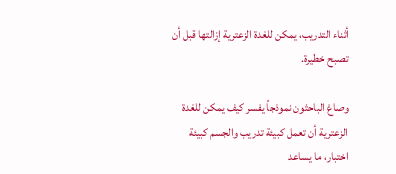أثناء التدريب، يمكن للغدة الزعترية إزالتها قبل أن تصبح خطيرة.

وصاغ الباحثون نموذجاً يفسر كيف يمكن للغدة الزعترية أن تعمل كبيئة تدريب والجسم كبيئة اختبار، ما يساعد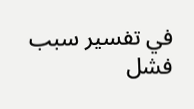في تفسير سبب فشل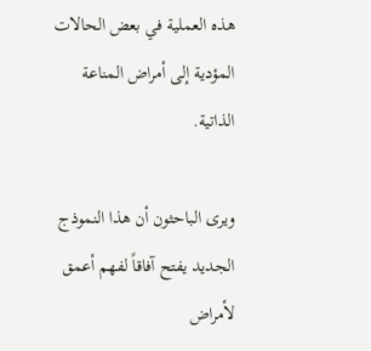هذه العملية في بعض الحالات المؤدية إلى أمراض المناعة الذاتية.

ويرى الباحثون أن هذا النموذج الجديد يفتح آفاقاً لفهم أعمق لأمراض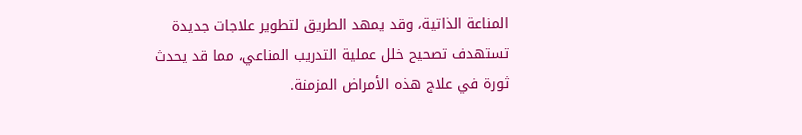المناعة الذاتية، وقد يمهد الطريق لتطوير علاجات جديدة تستهدف تصحيح خلل عملية التدريب المناعي، مما قد يحدث ثورة في علاج هذه الأمراض المزمنة.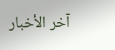آخر الأخبار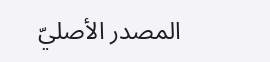المصدر الأصليّ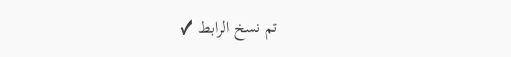تم نسخ الرابط ✓